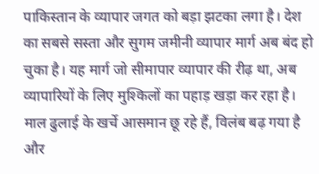पाकिस्तान के व्यापार जगत को बड़ा झटका लगा है। देश का सबसे सस्ता और सुगम जमीनी व्यापार मार्ग अब बंद हो चुका है। यह मार्ग जो सीमापार व्यापार की रीढ़ था, अब व्यापारियों के लिए मुश्किलों का पहाड़ खड़ा कर रहा है।
माल ढुलाई के खर्चे आसमान छू रहे हैं, विलंब बढ़ गया है और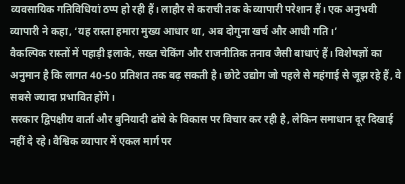व्यवसायिक गतिविधियां ठप्प हो रही हैं। लाहौर से कराची तक के व्यापारी परेशान हैं। एक अनुभवी व्यापारी ने कहा, ‘यह रास्ता हमारा मुख्य आधार था, अब दोगुना खर्च और आधी गति।’
वैकल्पिक रास्तों में पहाड़ी इलाके, सख्त चेकिंग और राजनीतिक तनाव जैसी बाधाएं हैं। विशेषज्ञों का अनुमान है कि लागत 40-50 प्रतिशत तक बढ़ सकती है। छोटे उद्योग जो पहले से महंगाई से जूझ रहे हैं, वे सबसे ज्यादा प्रभावित होंगे।
सरकार द्विपक्षीय वार्ता और बुनियादी ढांचे के विकास पर विचार कर रही है, लेकिन समाधान दूर दिखाई नहीं दे रहे। वैश्विक व्यापार में एकल मार्ग पर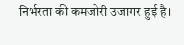निर्भरता की कमजोरी उजागर हुई है।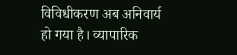विविधीकरण अब अनिवार्य हो गया है। व्यापारिक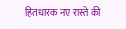हितधारक नए रास्ते की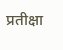प्रतीक्षा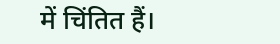में चिंतित हैं।